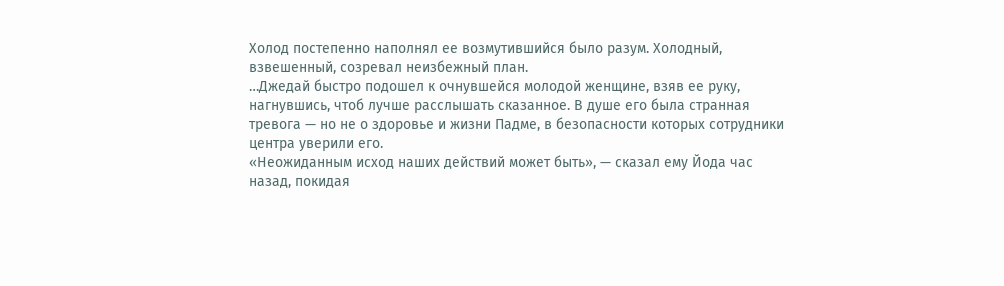Холод постепенно наполнял ее возмутившийся было разум. Холодный, взвешенный, созревал неизбежный план.
…Джедай быстро подошел к очнувшейся молодой женщине, взяв ее руку, нагнувшись, чтоб лучше расслышать сказанное. В душе его была странная тревога — но не о здоровье и жизни Падме, в безопасности которых сотрудники центра уверили его.
«Неожиданным исход наших действий может быть», — сказал ему Йода час назад, покидая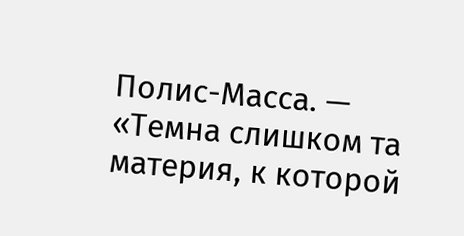Полис-Масса. — «Темна слишком та материя, к которой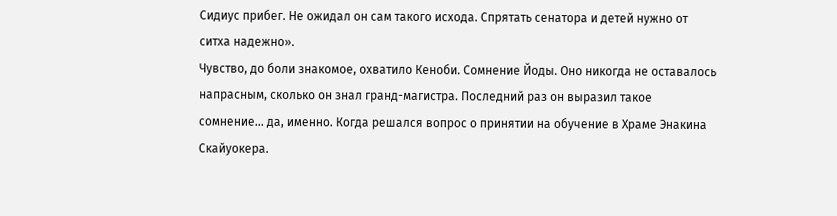Сидиус прибег. Не ожидал он сам такого исхода. Спрятать сенатора и детей нужно от ситха надежно».
Чувство, до боли знакомое, охватило Кеноби. Сомнение Йоды. Оно никогда не оставалось напрасным, сколько он знал гранд-магистра. Последний раз он выразил такое сомнение… да, именно. Когда решался вопрос о принятии на обучение в Храме Энакина Скайуокера.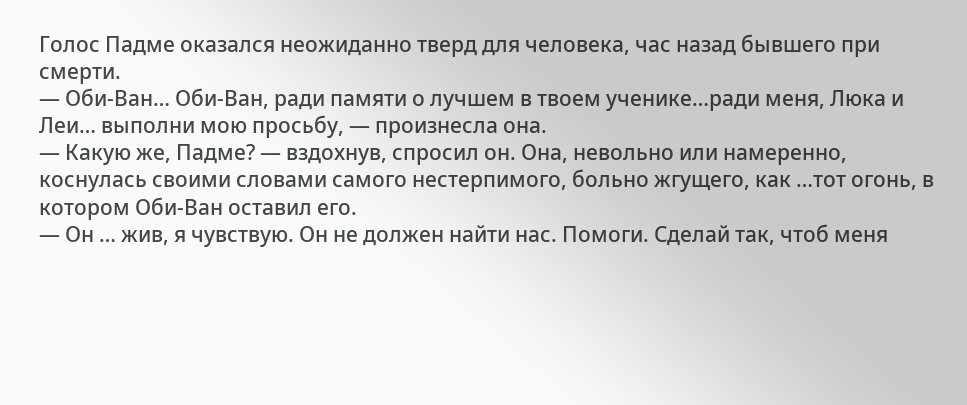Голос Падме оказался неожиданно тверд для человека, час назад бывшего при смерти.
— Оби-Ван… Оби-Ван, ради памяти о лучшем в твоем ученике…ради меня, Люка и Леи… выполни мою просьбу, — произнесла она.
— Какую же, Падме? — вздохнув, спросил он. Она, невольно или намеренно, коснулась своими словами самого нестерпимого, больно жгущего, как …тот огонь, в котором Оби-Ван оставил его.
— Он … жив, я чувствую. Он не должен найти нас. Помоги. Сделай так, чтоб меня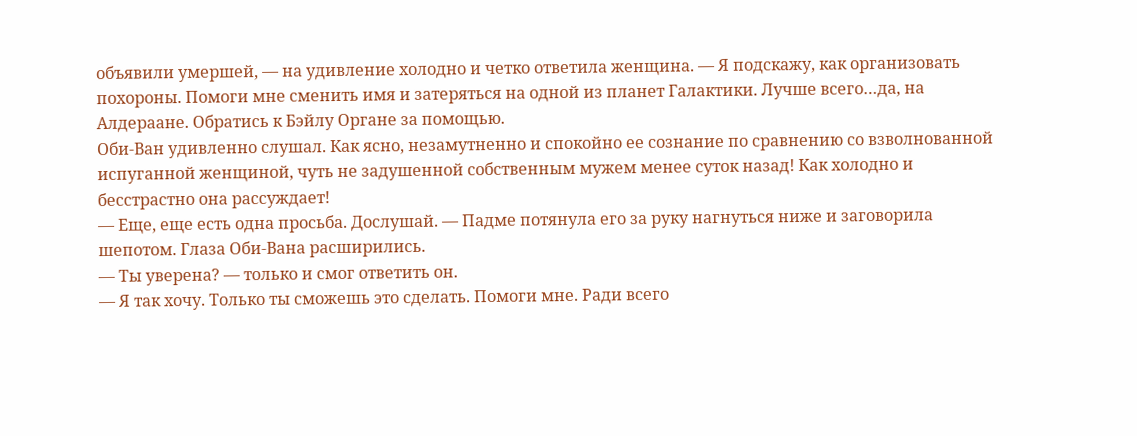объявили умершей, — на удивление холодно и четко ответила женщина. — Я подскажу, как организовать похороны. Помоги мне сменить имя и затеряться на одной из планет Галактики. Лучше всего…да, на Алдераане. Обратись к Бэйлу Органе за помощью.
Оби-Ван удивленно слушал. Как ясно, незамутненно и спокойно ее сознание по сравнению со взволнованной испуганной женщиной, чуть не задушенной собственным мужем менее суток назад! Как холодно и бесстрастно она рассуждает!
— Еще, еще есть одна просьба. Дослушай. — Падме потянула его за руку нагнуться ниже и заговорила шепотом. Глаза Оби-Вана расширились.
— Ты уверена? — только и смог ответить он.
— Я так хочу. Только ты сможешь это сделать. Помоги мне. Ради всего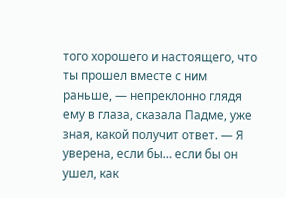того хорошего и настоящего, что ты прошел вместе с ним раньше, — непреклонно глядя ему в глаза, сказала Падме, уже зная, какой получит ответ. — Я уверена, если бы… если бы он ушел, как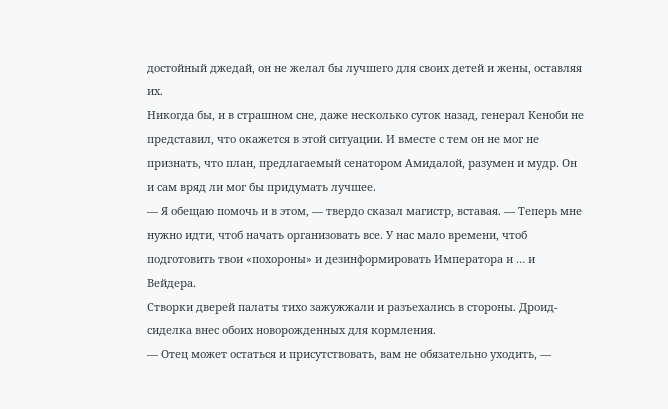достойный джедай, он не желал бы лучшего для своих детей и жены, оставляя их.
Никогда бы, и в страшном сне, даже несколько суток назад, генерал Кеноби не представил, что окажется в этой ситуации. И вместе с тем он не мог не признать, что план, предлагаемый сенатором Амидалой, разумен и мудр. Он и сам вряд ли мог бы придумать лучшее.
— Я обещаю помочь и в этом, — твердо сказал магистр, вставая. — Теперь мне нужно идти, чтоб начать организовать все. У нас мало времени, чтоб подготовить твои «похороны» и дезинформировать Императора и … и Вейдера.
Створки дверей палаты тихо зажужжали и разъехались в стороны. Дроид-сиделка внес обоих новорожденных для кормления.
— Отец может остаться и присутствовать, вам не обязательно уходить, —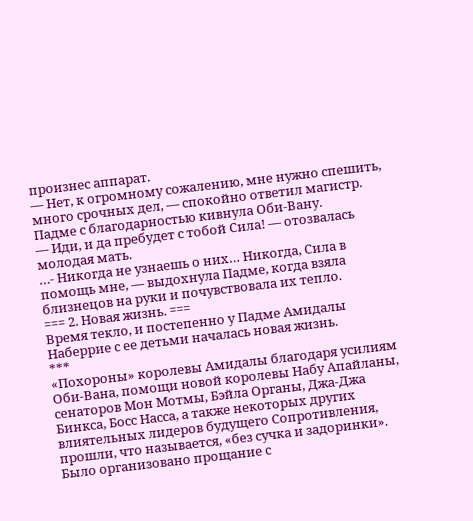произнес аппарат.
— Нет, к огромному сожалению, мне нужно спешить, много срочных дел, — спокойно ответил магистр.
Падме с благодарностью кивнула Оби-Вану.
— Иди, и да пребудет с тобой Сила! — отозвалась молодая мать.
…- Никогда не узнаешь о них… Никогда, Сила в помощь мне, — выдохнула Падме, когда взяла близнецов на руки и почувствовала их тепло.
=== 2. Новая жизнь. ===
Время текло, и постепенно у Падме Амидалы Наберрие с ее детьми началась новая жизнь.
***
«Похороны» королевы Амидалы благодаря усилиям Оби-Вана, помощи новой королевы Набу Апайланы, сенаторов Мон Мотмы, Бэйла Органы, Джа-Джа Бинкса, Босс Насса, а также некоторых других влиятельных лидеров будущего Сопротивления, прошли, что называется, «без сучка и задоринки». Было организовано прощание с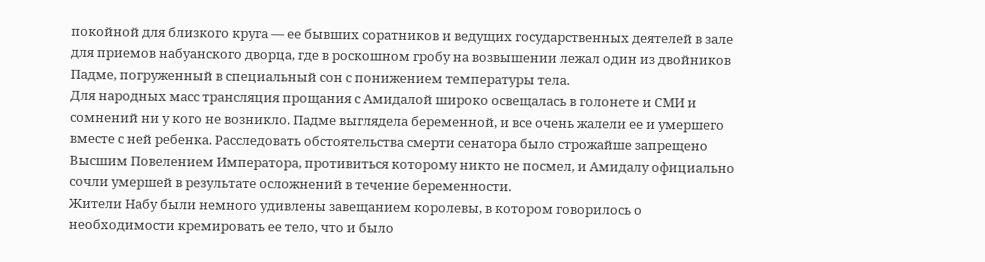покойной для близкого круга — ее бывших соратников и ведущих государственных деятелей в зале для приемов набуанского дворца, где в роскошном гробу на возвышении лежал один из двойников Падме, погруженный в специальный сон с понижением температуры тела.
Для народных масс трансляция прощания с Амидалой широко освещалась в голонете и СМИ и сомнений ни у кого не возникло. Падме выглядела беременной, и все очень жалели ее и умершего вместе с ней ребенка. Расследовать обстоятельства смерти сенатора было строжайше запрещено Высшим Повелением Императора, противиться которому никто не посмел, и Амидалу официально сочли умершей в результате осложнений в течение беременности.
Жители Набу были немного удивлены завещанием королевы, в котором говорилось о необходимости кремировать ее тело, что и было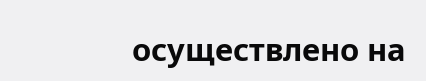осуществлено на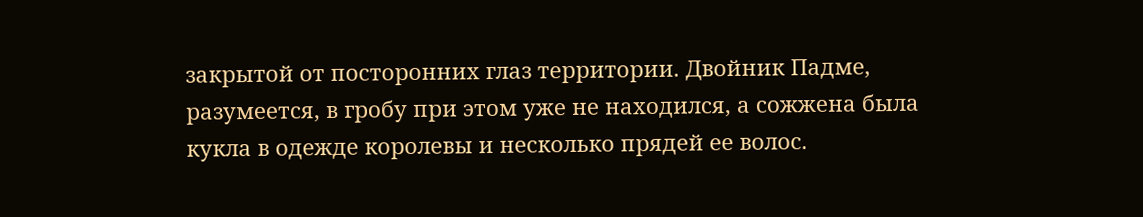закрытой от посторонних глаз территории. Двойник Падме, разумеется, в гробу при этом уже не находился, а сожжена была кукла в одежде королевы и несколько прядей ее волос.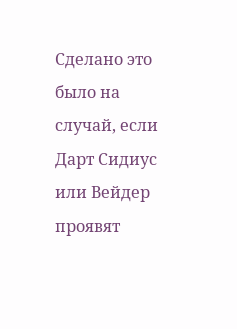Сделано это было на случай, если Дарт Сидиус или Вейдер проявят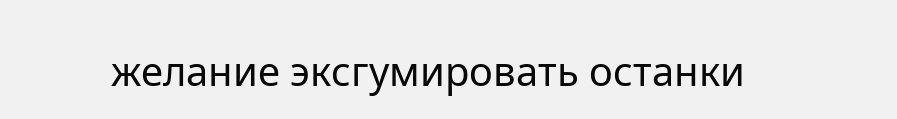желание эксгумировать останки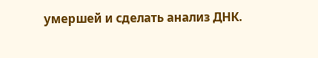умершей и сделать анализ ДНК.